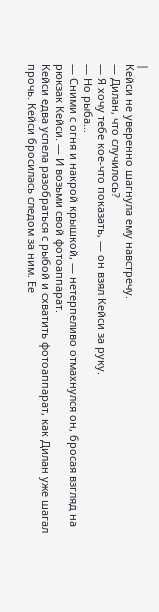|
Кейси не уверенно шагнула ему навстречу.
— Дилан, что случилось?
— Я хочу тебе кое-что показать, — он взял Кейси за руку.
— Но рыба…
— Сними с огня и накрой крышкой, — нетерпеливо отмахнулся он, бросая взгляд на рюкзак Кейси. — И возьми свой фотоаппарат.
Кейси едва успела разобраться с рыбой и схватить фотоаппарат, как Дилан уже шагал прочь. Кейси бросилась следом за ним. Ее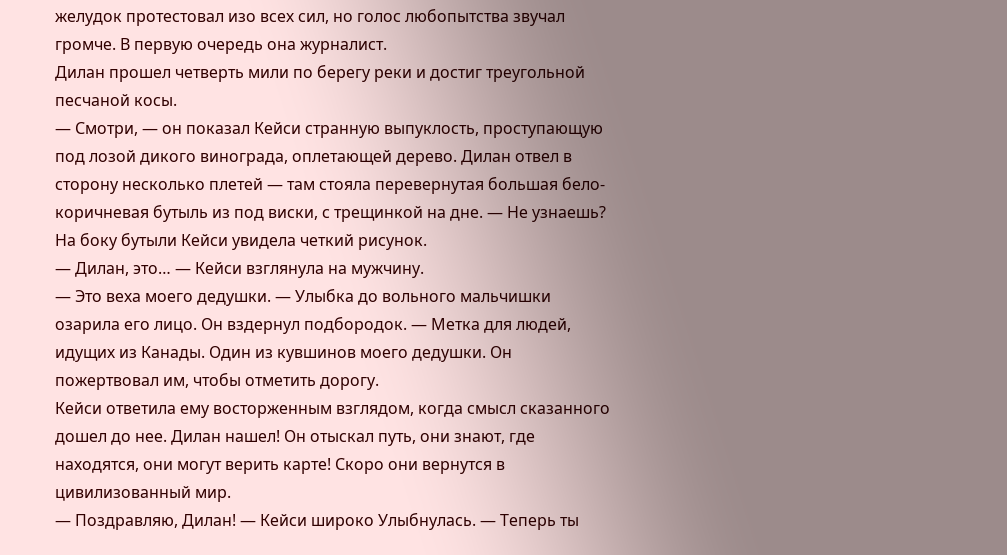желудок протестовал изо всех сил, но голос любопытства звучал громче. В первую очередь она журналист.
Дилан прошел четверть мили по берегу реки и достиг треугольной песчаной косы.
— Смотри, — он показал Кейси странную выпуклость, проступающую под лозой дикого винограда, оплетающей дерево. Дилан отвел в сторону несколько плетей — там стояла перевернутая большая бело-коричневая бутыль из под виски, с трещинкой на дне. — Не узнаешь?
На боку бутыли Кейси увидела четкий рисунок.
— Дилан, это… — Кейси взглянула на мужчину.
— Это веха моего дедушки. — Улыбка до вольного мальчишки озарила его лицо. Он вздернул подбородок. — Метка для людей, идущих из Канады. Один из кувшинов моего дедушки. Он пожертвовал им, чтобы отметить дорогу.
Кейси ответила ему восторженным взглядом, когда смысл сказанного дошел до нее. Дилан нашел! Он отыскал путь, они знают, где находятся, они могут верить карте! Скоро они вернутся в цивилизованный мир.
— Поздравляю, Дилан! — Кейси широко Улыбнулась. — Теперь ты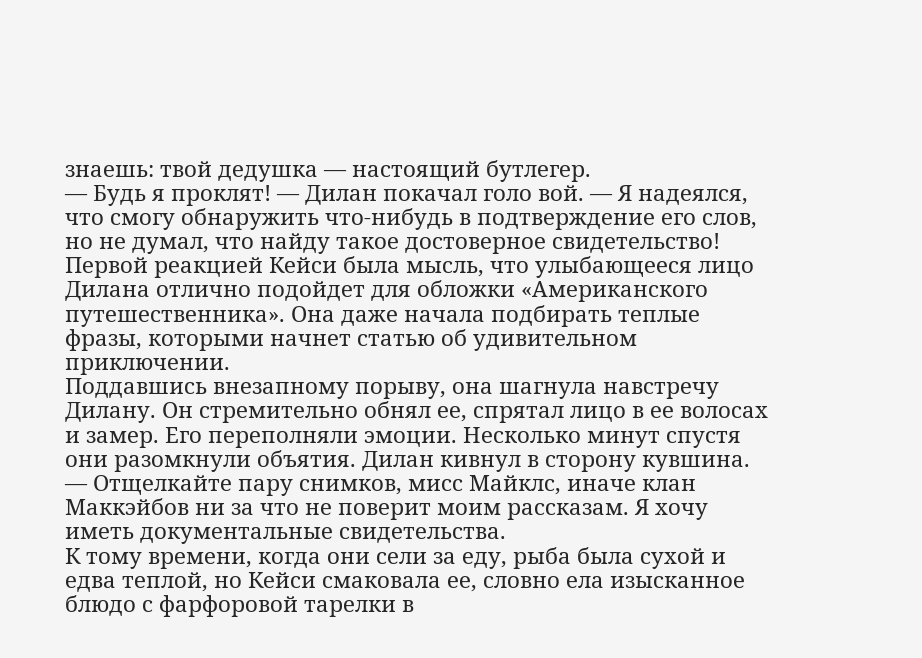знаешь: твой дедушка — настоящий бутлегер.
— Будь я проклят! — Дилан покачал голо вой. — Я надеялся, что смогу обнаружить что-нибудь в подтверждение его слов, но не думал, что найду такое достоверное свидетельство!
Первой реакцией Кейси была мысль, что улыбающееся лицо Дилана отлично подойдет для обложки «Американского путешественника». Она даже начала подбирать теплые фразы, которыми начнет статью об удивительном приключении.
Поддавшись внезапному порыву, она шагнула навстречу Дилану. Он стремительно обнял ее, спрятал лицо в ее волосах и замер. Его переполняли эмоции. Несколько минут спустя они разомкнули объятия. Дилан кивнул в сторону кувшина.
— Отщелкайте пару снимков, мисс Майклс, иначе клан Маккэйбов ни за что не поверит моим рассказам. Я хочу иметь документальные свидетельства.
К тому времени, когда они сели за еду, рыба была сухой и едва теплой, но Кейси смаковала ее, словно ела изысканное блюдо с фарфоровой тарелки в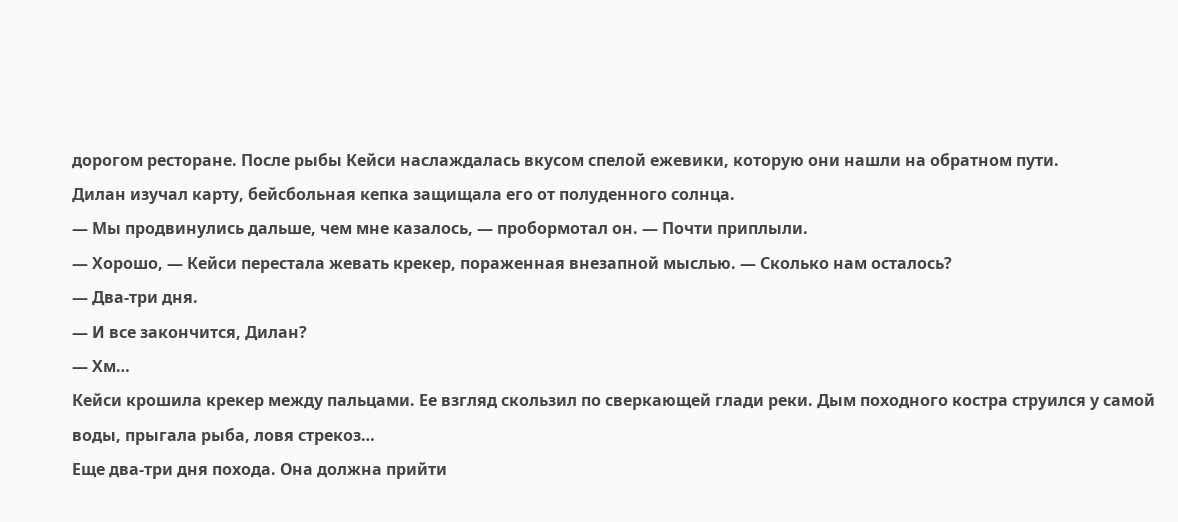дорогом ресторане. После рыбы Кейси наслаждалась вкусом спелой ежевики, которую они нашли на обратном пути.
Дилан изучал карту, бейсбольная кепка защищала его от полуденного солнца.
— Мы продвинулись дальше, чем мне казалось, — пробормотал он. — Почти приплыли.
— Хорошо, — Кейси перестала жевать крекер, пораженная внезапной мыслью. — Сколько нам осталось?
— Два-три дня.
— И все закончится, Дилан?
— Хм…
Кейси крошила крекер между пальцами. Ее взгляд скользил по сверкающей глади реки. Дым походного костра струился у самой воды, прыгала рыба, ловя стрекоз…
Еще два-три дня похода. Она должна прийти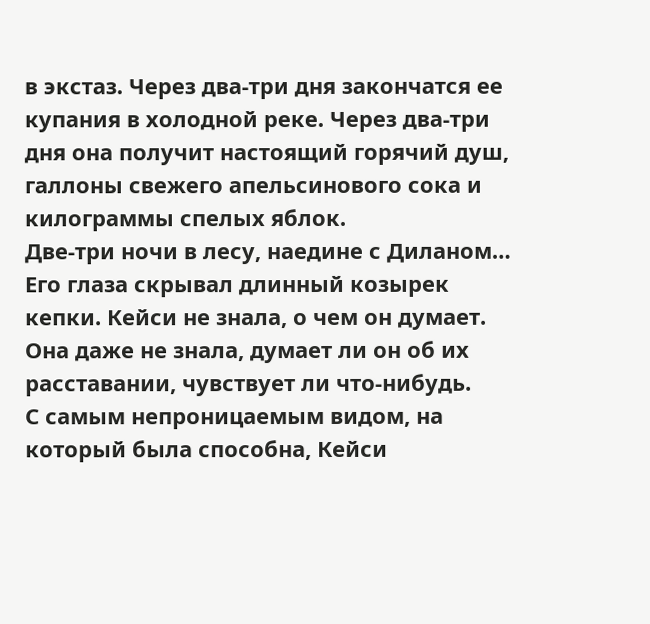в экстаз. Через два-три дня закончатся ее купания в холодной реке. Через два-три дня она получит настоящий горячий душ, галлоны свежего апельсинового сока и килограммы спелых яблок.
Две-три ночи в лесу, наедине с Диланом… Его глаза скрывал длинный козырек кепки. Кейси не знала, о чем он думает. Она даже не знала, думает ли он об их расставании, чувствует ли что-нибудь.
С самым непроницаемым видом, на который была способна, Кейси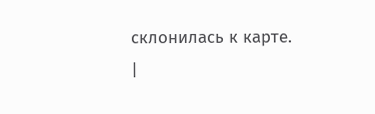склонилась к карте. |